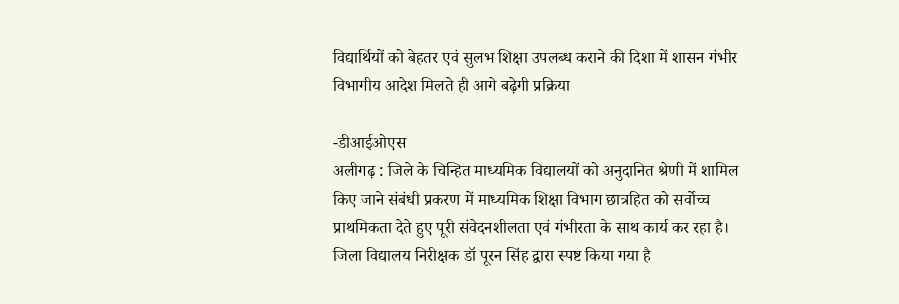विद्यार्थियों को बेहतर एवं सुलभ शिक्षा उपलब्ध कराने की दिशा में शासन गंभीर
विभागीय आदेश मिलते ही आगे बढ़ेगी प्रक्रिया

-डीआईओएस
अलीगढ़ : जिले के चिन्हित माध्यमिक विद्यालयों को अनुदानित श्रेणी में शामिल किए जाने संबंधी प्रकरण में माध्यमिक शिक्षा विभाग छात्रहित को सर्वोच्च प्राथमिकता देते हुए पूरी संवेदनशीलता एवं गंभीरता के साथ कार्य कर रहा है। जिला विद्यालय निरीक्षक डॉ पूरन सिंह द्वारा स्पष्ट किया गया है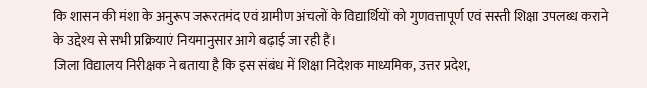कि शासन की मंशा के अनुरूप जरूरतमंद एवं ग्रामीण अंचलों के विद्यार्थियों को गुणवत्तापूर्ण एवं सस्ती शिक्षा उपलब्ध कराने के उद्देश्य से सभी प्रक्रियाएं नियमानुसार आगे बढ़ाई जा रही हैं।
जिला विद्यालय निरीक्षक ने बताया है कि इस संबंध में शिक्षा निदेशक माध्यमिक, उत्तर प्रदेश,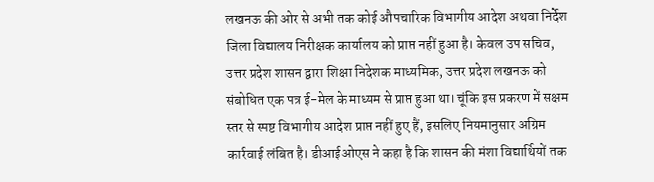लखनऊ की ओर से अभी तक कोई औपचारिक विभागीय आदेश अथवा निर्देश जिला विद्यालय निरीक्षक कार्यालय को प्राप्त नहीं हुआ है। केवल उप सचिव, उत्तर प्रदेश शासन द्वारा शिक्षा निदेशक माध्यमिक, उत्तर प्रदेश लखनऊ को संबोधित एक पत्र ई-मेल के माध्यम से प्राप्त हुआ था। चूंकि इस प्रकरण में सक्षम स्तर से स्पष्ट विभागीय आदेश प्राप्त नहीं हुए हैं, इसलिए नियमानुसार अग्रिम कार्रवाई लंबित है। डीआईओएस ने कहा है कि शासन की मंशा विद्यार्थियों तक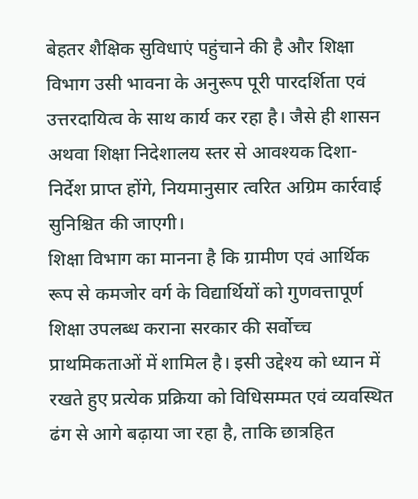बेहतर शैक्षिक सुविधाएं पहुंचाने की है और शिक्षा विभाग उसी भावना के अनुरूप पूरी पारदर्शिता एवं उत्तरदायित्व के साथ कार्य कर रहा है। जैसे ही शासन अथवा शिक्षा निदेशालय स्तर से आवश्यक दिशा-निर्देश प्राप्त होंगे, नियमानुसार त्वरित अग्रिम कार्रवाई सुनिश्चित की जाएगी।
शिक्षा विभाग का मानना है कि ग्रामीण एवं आर्थिक रूप से कमजोर वर्ग के विद्यार्थियों को गुणवत्तापूर्ण शिक्षा उपलब्ध कराना सरकार की सर्वोच्च प्राथमिकताओं में शामिल है। इसी उद्देश्य को ध्यान में रखते हुए प्रत्येक प्रक्रिया को विधिसम्मत एवं व्यवस्थित ढंग से आगे बढ़ाया जा रहा है, ताकि छात्रहित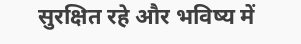सुरक्षित रहे और भविष्य में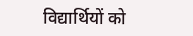विद्यार्थियों को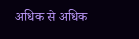अधिक से अधिक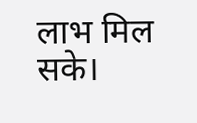लाभ मिल सके।